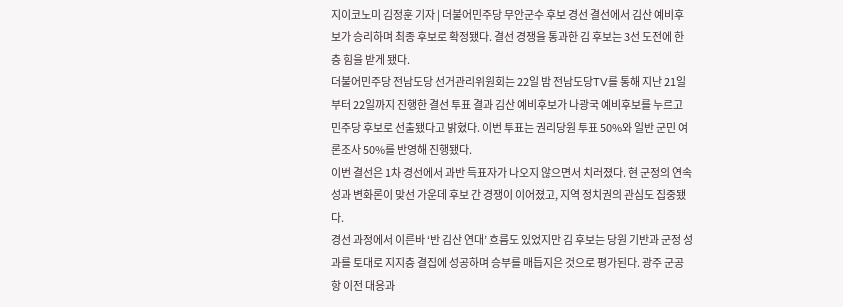지이코노미 김정훈 기자 | 더불어민주당 무안군수 후보 경선 결선에서 김산 예비후보가 승리하며 최종 후보로 확정됐다. 결선 경쟁을 통과한 김 후보는 3선 도전에 한층 힘을 받게 됐다.
더불어민주당 전남도당 선거관리위원회는 22일 밤 전남도당TV를 통해 지난 21일부터 22일까지 진행한 결선 투표 결과 김산 예비후보가 나광국 예비후보를 누르고 민주당 후보로 선출됐다고 밝혔다. 이번 투표는 권리당원 투표 50%와 일반 군민 여론조사 50%를 반영해 진행됐다.
이번 결선은 1차 경선에서 과반 득표자가 나오지 않으면서 치러졌다. 현 군정의 연속성과 변화론이 맞선 가운데 후보 간 경쟁이 이어졌고, 지역 정치권의 관심도 집중됐다.
경선 과정에서 이른바 ‘반 김산 연대’ 흐름도 있었지만 김 후보는 당원 기반과 군정 성과를 토대로 지지층 결집에 성공하며 승부를 매듭지은 것으로 평가된다. 광주 군공항 이전 대응과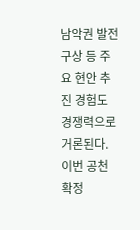남악권 발전 구상 등 주요 현안 추진 경험도 경쟁력으로 거론된다.
이번 공천 확정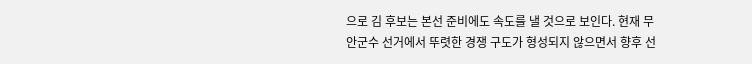으로 김 후보는 본선 준비에도 속도를 낼 것으로 보인다. 현재 무안군수 선거에서 뚜렷한 경쟁 구도가 형성되지 않으면서 향후 선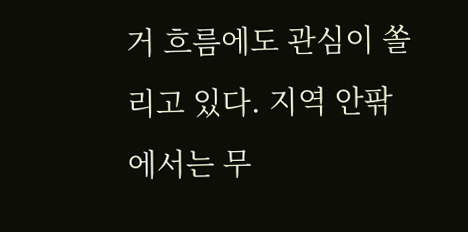거 흐름에도 관심이 쏠리고 있다. 지역 안팎에서는 무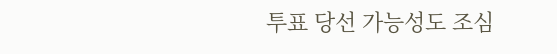투표 당선 가능성도 조심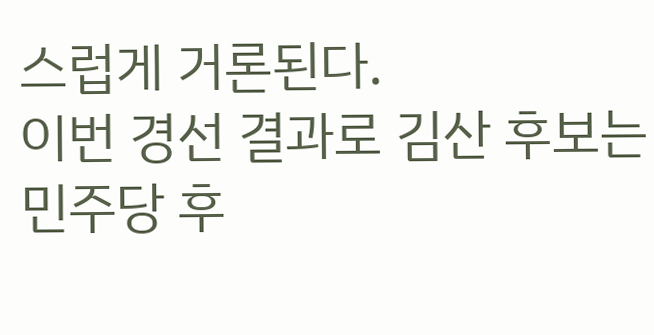스럽게 거론된다.
이번 경선 결과로 김산 후보는 민주당 후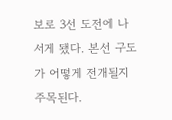보로 3선 도전에 나서게 됐다. 본선 구도가 어떻게 전개될지 주목된다.